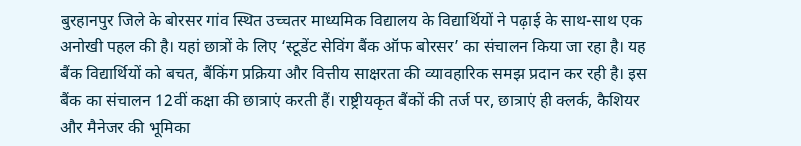बुरहानपुर जिले के बोरसर गांव स्थित उच्चतर माध्यमिक विद्यालय के विद्यार्थियों ने पढ़ाई के साथ-साथ एक अनोखी पहल की है। यहां छात्रों के लिए ‘स्टूडेंट सेविंग बैंक ऑफ बोरसर’ का संचालन किया जा रहा है। यह बैंक विद्यार्थियों को बचत, बैंकिंग प्रक्रिया और वित्तीय साक्षरता की व्यावहारिक समझ प्रदान कर रही है। इस बैंक का संचालन 12वीं कक्षा की छात्राएं करती हैं। राष्ट्रीयकृत बैंकों की तर्ज पर, छात्राएं ही क्लर्क, कैशियर और मैनेजर की भूमिका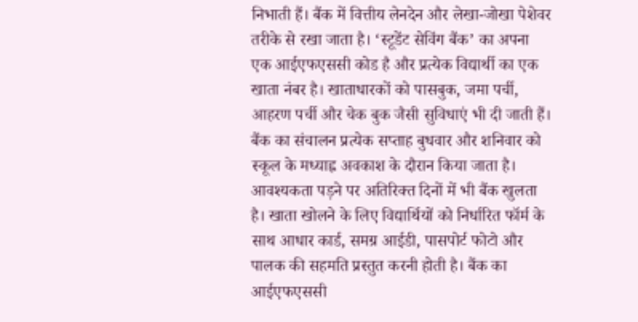निभाती हैं। बैंक में वित्तीय लेनदेन और लेखा-जोखा पेशेवर तरीके से रखा जाता है। ‘स्टूडेंट सेविंग बैंक’ का अपना एक आईएफएससी कोड है और प्रत्येक विद्यार्थी का एक खाता नंबर है। खाताधारकों को पासबुक, जमा पर्ची, आहरण पर्ची और चेक बुक जैसी सुविधाएं भी दी जाती हैं। बैंक का संचालन प्रत्येक सप्ताह बुधवार और शनिवार को स्कूल के मध्याह्न अवकाश के दौरान किया जाता है। आवश्यकता पड़ने पर अतिरिक्त दिनों में भी बैंक खुलता है। खाता खोलने के लिए विद्यार्थियों को निर्धारित फॉर्म के साथ आधार कार्ड, समग्र आईडी, पासपोर्ट फोटो और पालक की सहमति प्रस्तुत करनी होती है। बैंक का आईएफएससी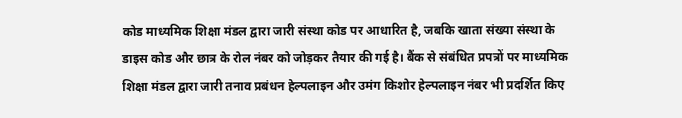कोड माध्यमिक शिक्षा मंडल द्वारा जारी संस्था कोड पर आधारित है, जबकि खाता संख्या संस्था के डाइस कोड और छात्र के रोल नंबर को जोड़कर तैयार की गई है। बैंक से संबंधित प्रपत्रों पर माध्यमिक शिक्षा मंडल द्वारा जारी तनाव प्रबंधन हेल्पलाइन और उमंग किशोर हेल्पलाइन नंबर भी प्रदर्शित किए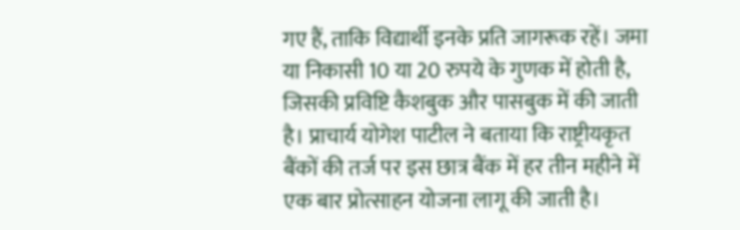गए हैं, ताकि विद्यार्थी इनके प्रति जागरूक रहें। जमा या निकासी 10 या 20 रुपये के गुणक में होती है, जिसकी प्रविष्टि कैशबुक और पासबुक में की जाती है। प्राचार्य योगेश पाटील ने बताया कि राष्ट्रीयकृत बैंकों की तर्ज पर इस छात्र बैंक में हर तीन महीने में एक बार प्रोत्साहन योजना लागू की जाती है।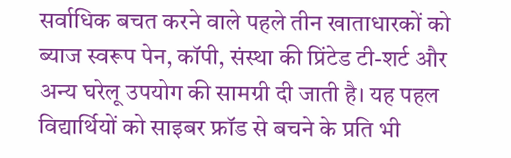सर्वाधिक बचत करने वाले पहले तीन खाताधारकों को ब्याज स्वरूप पेन, कॉपी, संस्था की प्रिंटेड टी-शर्ट और अन्य घरेलू उपयोग की सामग्री दी जाती है। यह पहल विद्यार्थियों को साइबर फ्रॉड से बचने के प्रति भी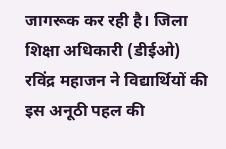जागरूक कर रही है। जिला शिक्षा अधिकारी (डीईओ) रविंद्र महाजन ने विद्यार्थियों की इस अनूठी पहल की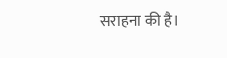सराहना की है।